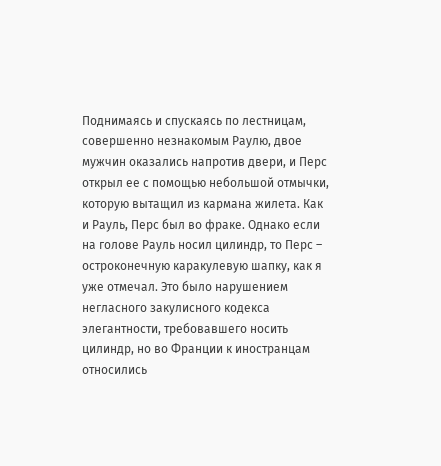Поднимаясь и спускаясь по лестницам, совершенно незнакомым Раулю, двое мужчин оказались напротив двери, и Перс открыл ее с помощью небольшой отмычки, которую вытащил из кармана жилета. Как и Рауль, Перс был во фраке. Однако если на голове Рауль носил цилиндр, то Перс – остроконечную каракулевую шапку, как я уже отмечал. Это было нарушением негласного закулисного кодекса элегантности, требовавшего носить цилиндр, но во Франции к иностранцам относились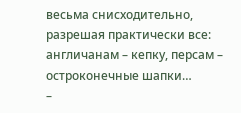весьма снисходительно, разрешая практически все: англичанам – кепку, персам – остроконечные шапки…
–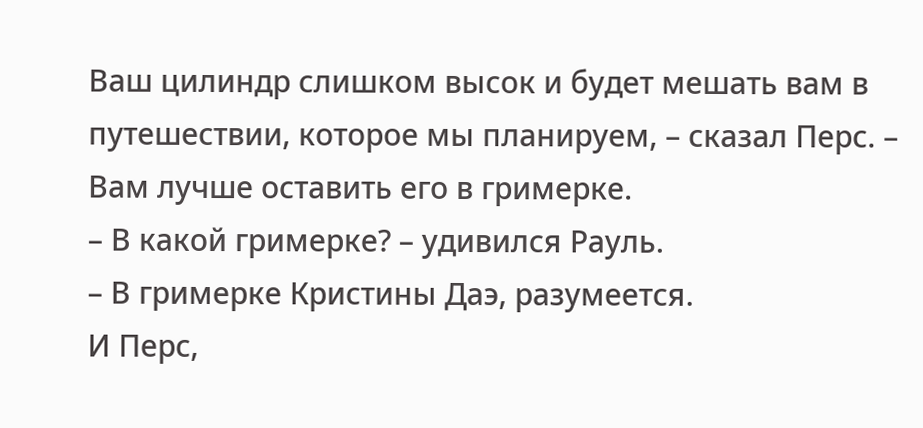Ваш цилиндр слишком высок и будет мешать вам в путешествии, которое мы планируем, – сказал Перс. – Вам лучше оставить его в гримерке.
– В какой гримерке? – удивился Рауль.
– В гримерке Кристины Даэ, разумеется.
И Перс,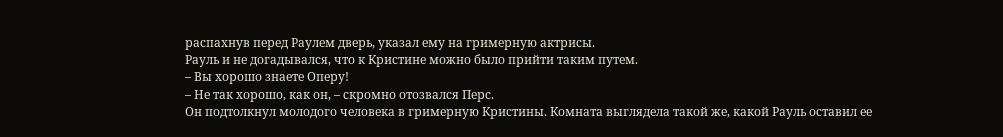распахнув перед Раулем дверь, указал ему на гримерную актрисы.
Рауль и не догадывался, что к Кристине можно было прийти таким путем.
– Вы хорошо знаете Оперу!
– Не так хорошо, как он, – скромно отозвался Перс.
Он подтолкнул молодого человека в гримерную Кристины. Комната выглядела такой же, какой Рауль оставил ее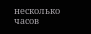несколько часов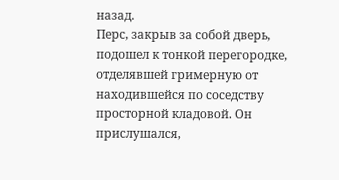назад.
Перс, закрыв за собой дверь, подошел к тонкой перегородке, отделявшей гримерную от находившейся по соседству просторной кладовой. Он прислушался,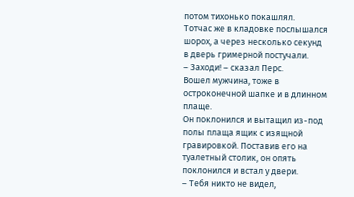потом тихонько покашлял.
Тотчас же в кладовке послышался шорох, а через несколько секунд в дверь гримерной постучали.
– Заходи! – сказал Перс.
Вошел мужчина, тоже в остроконечной шапке и в длинном плаще.
Он поклонился и вытащил из-под полы плаща ящик с изящной гравировкой. Поставив его на туалетный столик, он опять поклонился и встал у двери.
– Тебя никто не видел,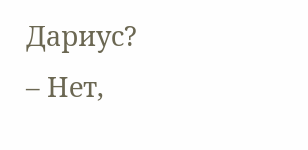Дариус?
– Нет,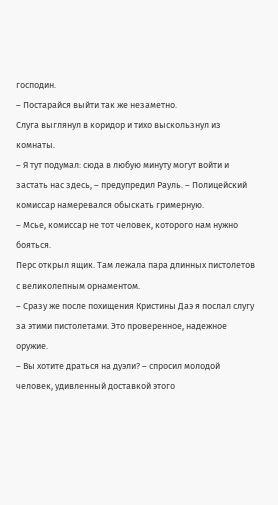господин.
– Постарайся выйти так же незаметно.
Слуга выглянул в коридор и тихо выскользнул из комнаты.
– Я тут подумал: сюда в любую минуту могут войти и застать нас здесь, – предупредил Рауль. – Полицейский комиссар намеревался обыскать гримерную.
– Мсье, комиссар не тот человек, которого нам нужно бояться.
Перс открыл ящик. Там лежала пара длинных пистолетов с великолепным орнаментом.
– Сразу же после похищения Кристины Даэ я послал слугу за этими пистолетами. Это проверенное, надежное оружие.
– Вы хотите драться на дуэли? – спросил молодой человек, удивленный доставкой этого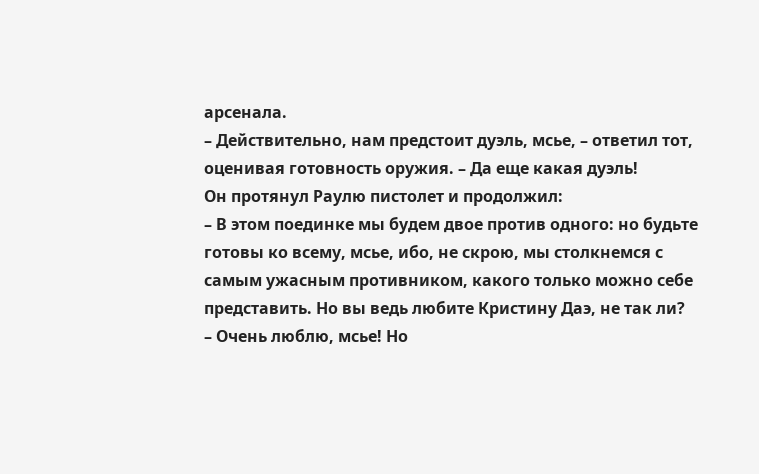арсенала.
– Действительно, нам предстоит дуэль, мсье, – ответил тот, оценивая готовность оружия. – Да еще какая дуэль!
Он протянул Раулю пистолет и продолжил:
– В этом поединке мы будем двое против одного: но будьте готовы ко всему, мсье, ибо, не скрою, мы столкнемся с самым ужасным противником, какого только можно себе представить. Но вы ведь любите Кристину Даэ, не так ли?
– Очень люблю, мсье! Но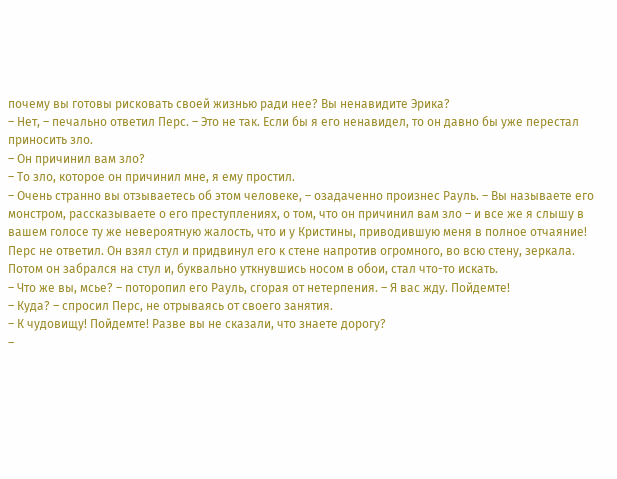почему вы готовы рисковать своей жизнью ради нее? Вы ненавидите Эрика?
– Нет, – печально ответил Перс. – Это не так. Если бы я его ненавидел, то он давно бы уже перестал приносить зло.
– Он причинил вам зло?
– То зло, которое он причинил мне, я ему простил.
– Очень странно вы отзываетесь об этом человеке, – озадаченно произнес Рауль. – Вы называете его монстром, рассказываете о его преступлениях, о том, что он причинил вам зло – и все же я слышу в вашем голосе ту же невероятную жалость, что и у Кристины, приводившую меня в полное отчаяние!
Перс не ответил. Он взял стул и придвинул его к стене напротив огромного, во всю стену, зеркала. Потом он забрался на стул и, буквально уткнувшись носом в обои, стал что-то искать.
– Что же вы, мсье? – поторопил его Рауль, сгорая от нетерпения. – Я вас жду. Пойдемте!
– Куда? – спросил Перс, не отрываясь от своего занятия.
– К чудовищу! Пойдемте! Разве вы не сказали, что знаете дорогу?
–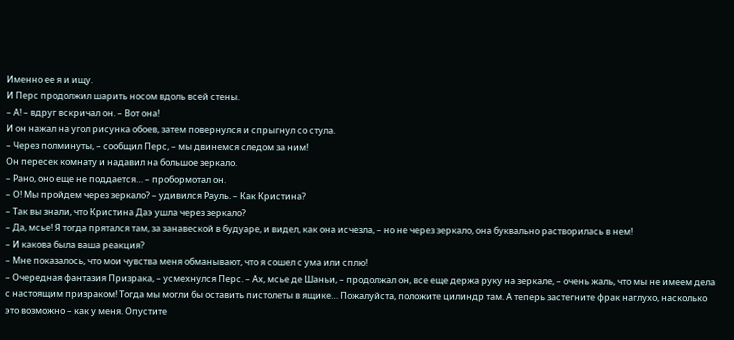Именно ее я и ищу.
И Перс продолжил шарить носом вдоль всей стены.
– А! – вдруг вскричал он. – Вот она!
И он нажал на угол рисунка обоев, затем повернулся и спрыгнул со стула.
– Через полминуты, – сообщил Перс, – мы двинемся следом за ним!
Он пересек комнату и надавил на большое зеркало.
– Рано, оно еще не поддается… – пробормотал он.
– О! Мы пройдем через зеркало? – удивился Рауль. – Как Кристина?
– Так вы знали, что Кристина Даэ ушла через зеркало?
– Да, мсье! Я тогда прятался там, за занавеской в будуаре, и видел, как она исчезла, – но не через зеркало, она буквально растворилась в нем!
– И какова была ваша реакция?
– Мне показалось, что мои чувства меня обманывают, что я сошел с ума или сплю!
– Очередная фантазия Призрака, – усмехнулся Перс. – Ах, мсье де Шаньи, – продолжал он, все еще держа руку на зеркале, – очень жаль, что мы не имеем дела с настоящим призраком! Тогда мы могли бы оставить пистолеты в ящике… Пожалуйста, положите цилиндр там. А теперь застегните фрак наглухо, насколько это возможно – как у меня. Опустите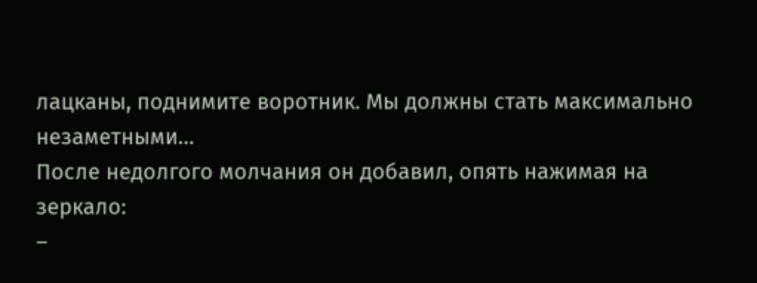лацканы, поднимите воротник. Мы должны стать максимально незаметными…
После недолгого молчания он добавил, опять нажимая на зеркало:
–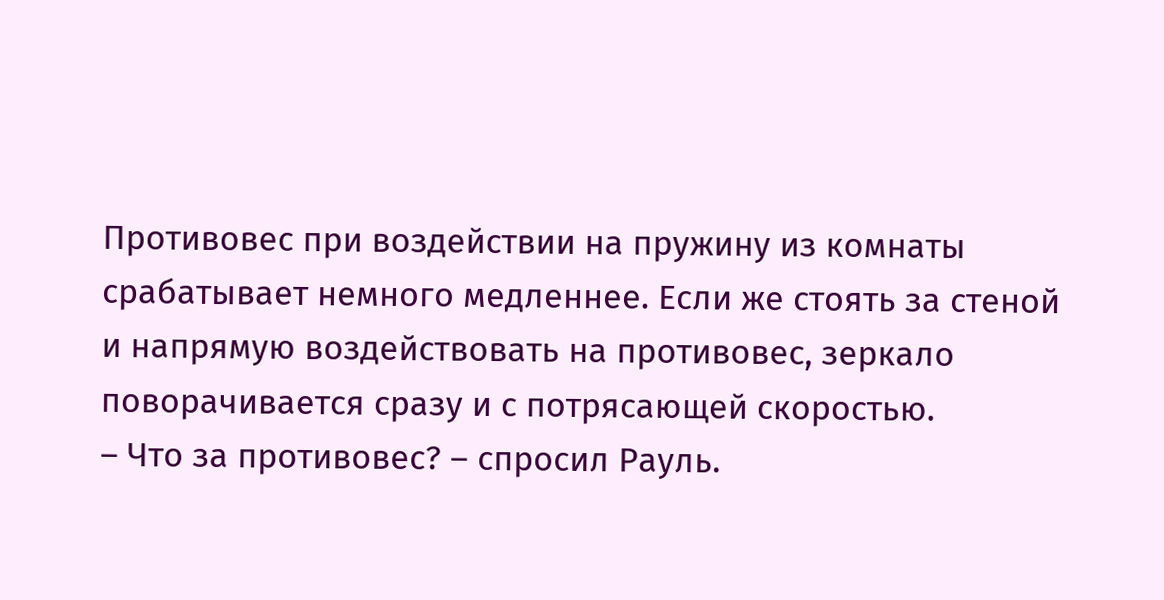Противовес при воздействии на пружину из комнаты срабатывает немного медленнее. Если же стоять за стеной и напрямую воздействовать на противовес, зеркало поворачивается сразу и с потрясающей скоростью.
– Что за противовес? – спросил Рауль.